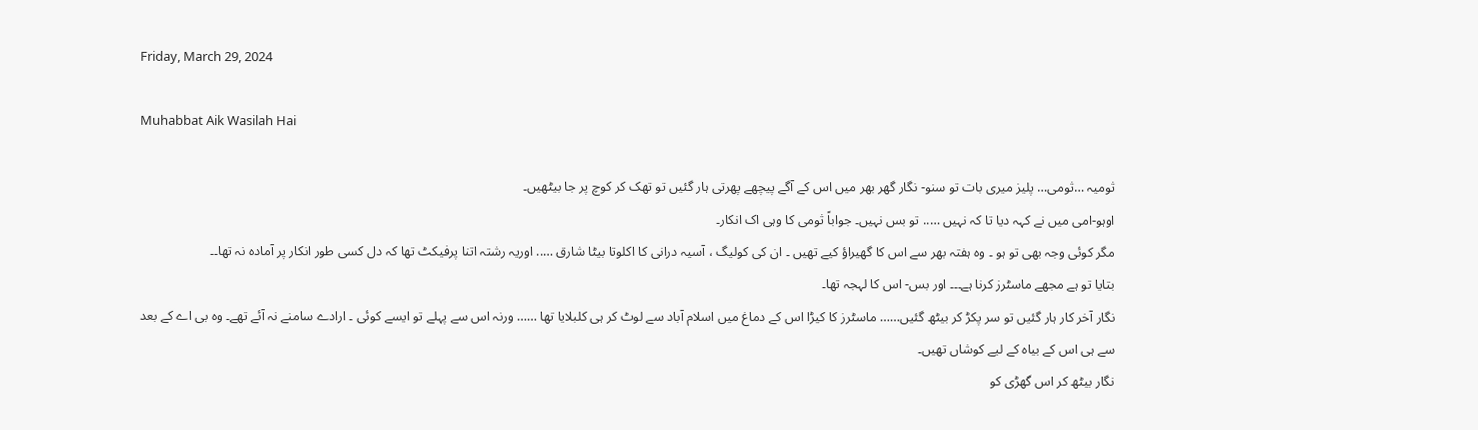Friday, March 29, 2024

Muhabbat Aik Wasilah Hai

ثومیہ …ثومی… پلیز میری بات تو سنو- نگار گھر بھر میں اس کے آگے پیچھے پھرتی ہار گئیں تو تھک کر کوچ پر جا بیٹھیں۔
اوہو-امی میں نے کہہ دیا تا کہ نہیں ….. تو بس نہیں۔ جواباً ثومی کا وہی اک انکار۔
مگر کوئی وجہ بھی تو ہو ۔ وہ ہفتہ بھر سے اس کا گھیراؤ کیے تھیں ۔ ان کی کولیگ ، آسیہ درانی کا اکلوتا بیٹا شارق ….. اوریہ رشتہ اتنا پرفیکٹ تھا کہ دل کسی طور انکار پر آمادہ نہ تھا۔۔
بتایا تو ہے مجھے ماسٹرز کرنا ہے۔۔۔ اور بس- اس کا لہجہ تھا۔
نگار آخر کار ہار گئیں تو سر پکڑ کر بیٹھ گئیں…… ماسٹرز کا کیڑا اس کے دماغ میں اسلام آباد سے لوٹ کر ہی کلبلایا تھا …… ورنہ اس سے پہلے تو ایسے کوئی ۔ ارادے سامنے نہ آئے تھے۔ وہ بی اے کے بعد سے ہی اس کے بیاہ کے لیے کوشاں تھیں۔
نگار بیٹھ کر اس گھڑی کو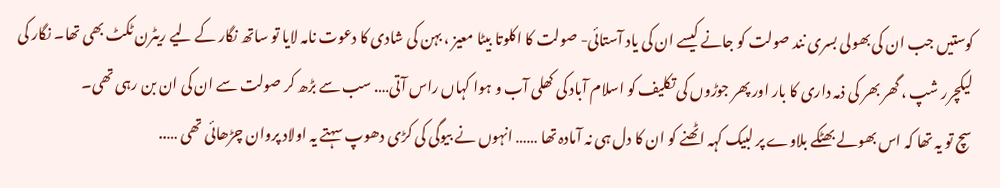کوستیں جب ان کی بھولی بسری نند صولت کو جانے کیسے ان کی یاد آستائی- صولت کا اکلوتا بیٹا معیز ، بہن کی شادی کا دعوت نامہ لایا تو ساتھ نگار کے لیے ریٹرن ٹکٹ بھی تھا۔ نگار کی لیکچرر شپ ، گھر بھر کی ذمہ داری کا بار اور پھر جوڑوں کی تکلیف کو اسلام آباد کی کھلی آب و ہوا کہاں راس آتی…. سب سے بڑھ کر صولت سے ان کی ان بن رہی تھی۔
سچ تو یہ تھا کہ اس بھولے بھٹکے بلاوے پر لبیک کہہ اٹھنے کو ان کا دل ہی نہ آمادہ تھا …… انہوں نے بیوگی کی کڑی دھوپ سہتے یہ اولاد پروان چڑھائی تھی …..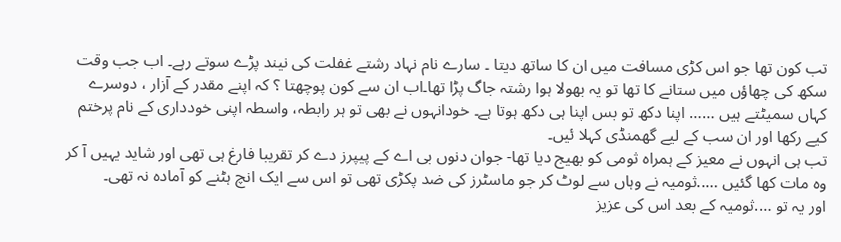تب کون تھا جو اس کڑی مسافت میں ان کا ساتھ دیتا ۔ سارے نام نہاد رشتے غفلت کی نیند پڑے سوتے رہے۔ اب جب وقت سکھ کی چھاؤں میں ستانے کا تھا تو یہ بھولا ہوا رشتہ جاگ پڑا تھا۔اب ان سے کون پوچھتا ؟ کہ اپنے مقدر کے آزار ، دوسرے کہاں سمیٹتے ہیں …… اپنا دکھ تو بس اپنا ہی دکھ ہوتا ہے۔ خودانہوں نے بھی تو ہر رابطہ، واسطہ اپنی خودداری کے نام پرختم کیے رکھا اور ان سب کے لیے گھمنڈی کہلا ئیں۔
تب ہی انہوں نے معیز کے ہمراہ ثومی کو بھیج دیا تھا- جوان دنوں بی اے کے پیپرز دے کر تقریبا فارغ ہی تھی اور شاید یہیں آ کر وہ مات کھا گئیں …..ثومیہ نے وہاں سے لوٹ کر جو ماسٹرز کی ضد پکڑی تھی تو اس سے ایک انچ ہٹنے کو آمادہ نہ تھی۔
اور یہ تو ….ثومیہ کے بعد اس کی عزیز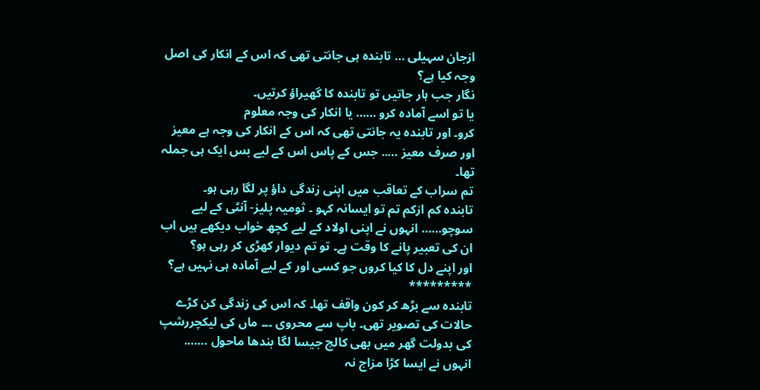ازجان سہیلی … تابندہ ہی جانتی تھی کہ اس کے انکار کی اصل وجہ کیا ہے؟
نگار جب ہار جاتیں تو تابندہ کا گھیراؤ کرتیں۔
یا تو اسے آمادہ کرو …… یا انکار کی وجہ معلوم
کرو۔ اور تابندہ یہ جانتی تھی کہ اس کے انکار کی وجہ ہے معیز اور صرف معیز ….. جس کے پاس اس کے لیے بس ایک ہی جملہ تھا۔
تم سراب کے تعاقب میں اپنی زندگی داؤ پر لگا رہی ہو۔
تابندہ کم ازکم تم تو ایسانہ کہو ۔ ثومیہ پلیز- آنٹی کے لیے سوچو…… انہوں نے اپنی اولاد کے لیے کچھ خواب دیکھے ہیں اب ان کی تعبیر پانے کا وقت ہے۔ تو تم دیوار کھڑی کر رہی ہو؟
اور اپنے دل کا کیا کروں جو کسی اور کے لیے آمادہ ہی نہیں ہے؟
*********
تابندہ سے بڑھ کر کون واقف تھا۔ کہ اس کی زندگی کن کڑے حالات کی تصویر تھی۔ باپ سے محروی ۔۔۔ ماں کی لیکچررشپ کی بدولت گھر میں بھی کالج جیسا لگا بندھا ماحول ……. انہوں نے ایسا کڑا مزاج نہ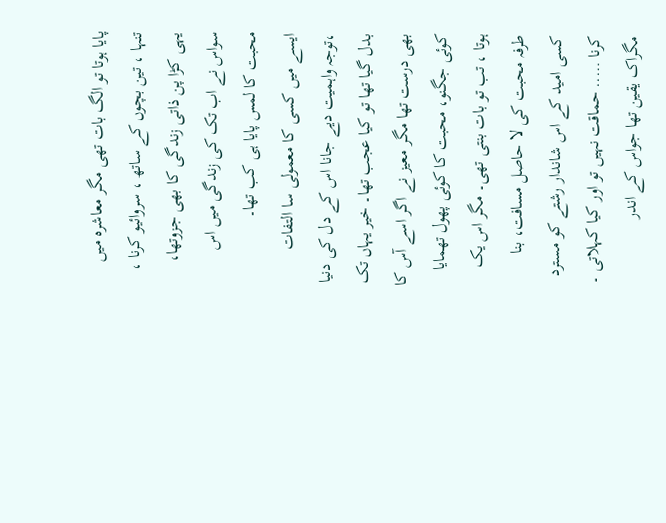پایا ہوتا تو الگ بات تھی مگر معاشرہ میں تنہا ، تین بچوں کے ساتھ ، سروائیو کرنا ، یہی کڑا پن ذاتی زندگی کا بھی جزوتھا، سواس نے اب تک کی زندگی میں اس محبت کا لمس پایا ہی کب تھا۔
ایسے میں کسی کا معمولی سا التفات ،توجہ واہمیت دیے جانا اس کے دل کی دنیا بدل گیا تھا تو کیا عجب تھا۔ خیر یہاں تک بھی درست تھا مگر معیز نے اگر اسے آس کا کوئی جگنو، محبت کا کوئی پھول تھمایا ہوتا ، تب تو بات بنتی تھی۔ مگر اس یک طرفہ محبت کی لا حاصل مسافت، بنا کسی امید کے اس شاندار رشتے کو مسترد کرنا ….. حماقت نہیں تو اور کیا کہلاتی ۔
مگراک یقین تھا جواس کے اندر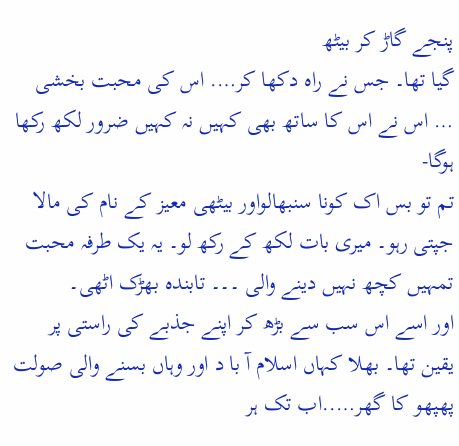پنجے گاڑ کر بیٹھ
گیا تھا۔ جس نے راہ دکھا کر…. اس کی محبت بخشی … اس نے اس کا ساتھ بھی کہیں نہ کہیں ضرور لکھ رکھا ہوگا-
تم تو بس اک کونا سنبھالواور بیٹھی معیز کے نام کی مالا جپتی رہو۔ میری بات لکھ کے رکھ لو۔ یہ یک طرفہ محبت تمہیں کچھ نہیں دینے والی ۔۔۔ تابندہ بھڑک اٹھی۔
اور اسے اس سب سے بڑھ کر اپنے جذبے کی راستی پر یقین تھا۔ بھلا کہاں اسلام آ با د اور وہاں بسنے والی صولت پھپھو کا گھر…..اب تک ہر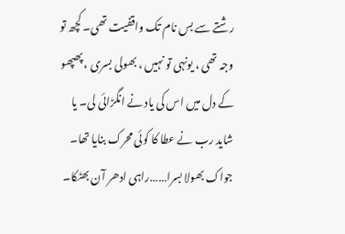رشتے سے بس نام تک واقفیت تھی۔ کچھ تو وجہ تھی ، یونہی تو نہیں ، بھولی بسری ، پھپھو کے دل میں اس کی یاد نے انگڑائی لی۔ یا شاید رب نے عطا کا کوئی محرک بنایا تھا۔ جواک بھولا بسرا……راہی ادھر آن بھٹکا۔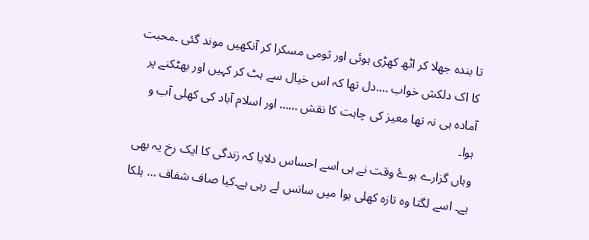تا بندہ جھلا کر اٹھ کھڑی ہوئی اور ثومی مسکرا کر آنکھیں موند گئی ۔محبت کا اک دلکش خواب ….دل تھا کہ اس خیال سے ہٹ کر کہیں اور بھٹکنے پر آمادہ ہی نہ تھا معیز کی چاہت کا نقش …… اور اسلام آباد کی کھلی آب و ہوا۔
وہاں گزارے ہوۓ وقت نے ہی اسے احساس دلایا کہ زندگی کا ایک رخ یہ بھی ہے۔ اسے لگتا وہ تازہ کھلی ہوا میں سانس لے رہی ہے۔کیا صاف شفاف … ہلکا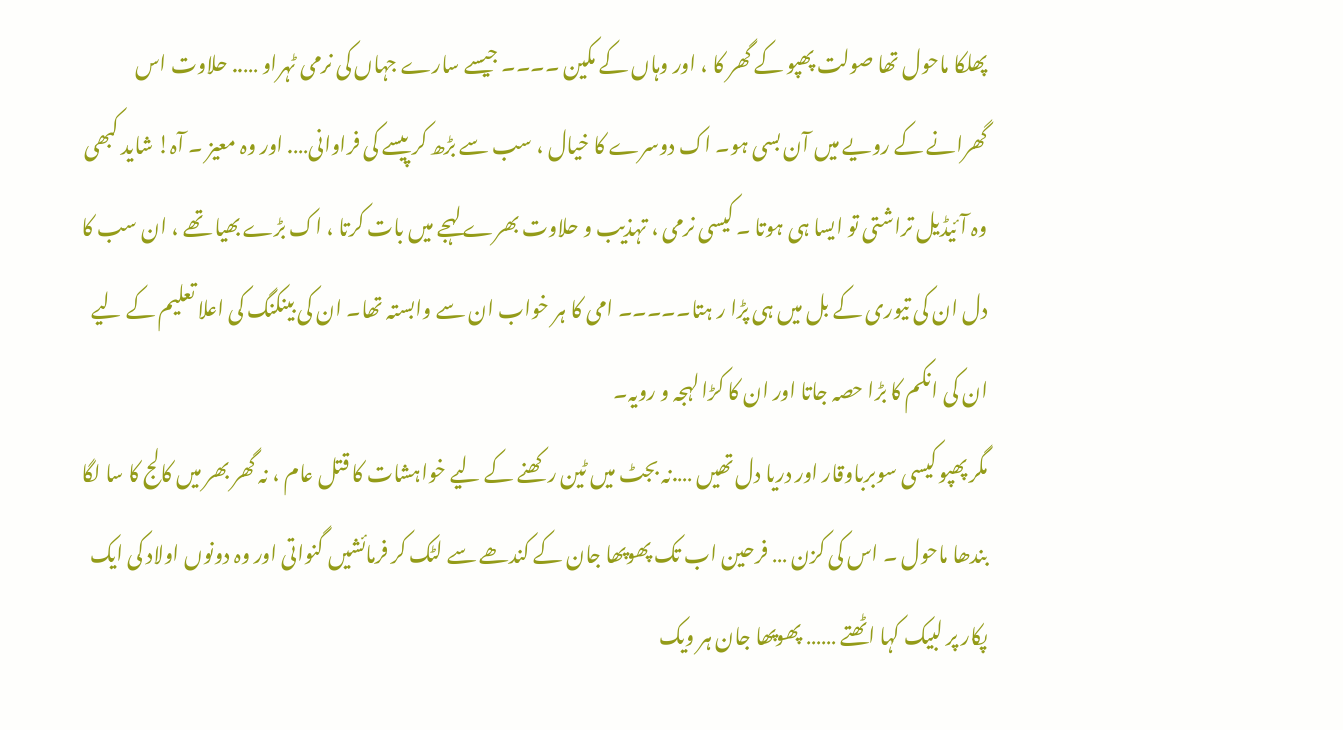پھلکا ماحول تھا صولت پھپو کے گھر کا ، اور وہاں کے مکین ۔۔۔۔ جیسے سارے جہاں کی نرمی ٹہراو ….. حلاوت اس گھرانے کے رویے میں آن بسی ہو۔ اک دوسرے کا خیال ، سب سے بڑھ کر پیسے کی فراوانی…. اور وہ معیز ۔ آہ! شاید کبھی وہ آئیڈیل تراشتی تو ایسا ہی ہوتا ۔ کیسی نرمی ، تہذیب و حلاوت بھرے لہجے میں بات کرتا ، اک بڑے بھیا تھے ، ان سب کا دل ان کی تیوری کے بل میں ہی پڑا ر ہتا۔۔۔۔۔ امی کا ہر خواب ان سے وابستہ تھا۔ ان کی بینکنگ کی اعلا تعلیم کے لیے ان کی انکم کا بڑا حصہ جاتا اور ان کا کڑا لہجہ و رویہ۔
مگر پھپو کیسی سوبرباوقار اور دریا دل تھیں ….نہ بجٹ میں ٹین رکھنے کے لیے خواہشات کا قتل عام ، نہ گھر بھر میں کالج کا سا لگا بندھا ماحول ۔ اس کی کزن … فرحین اب تک پھوپھا جان کے کندھے سے لٹک کر فرمائشیں گنواتی اور وہ دونوں اولاد کی ایک پکار پر لبیک کہا اٹھتے …… پھوپھا جان ہر ویک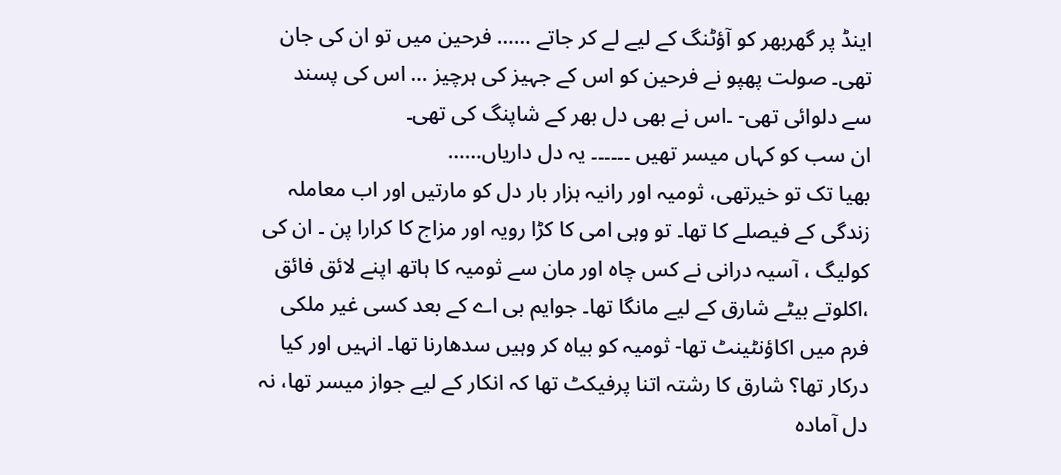اینڈ پر گھربھر کو آؤٹنگ کے لیے لے کر جاتے …… فرحین میں تو ان کی جان تھی۔ صولت پھپو نے فرحین کو اس کے جہیز کی ہرچیز … اس کی پسند سے دلوائی تھی- ۔اس نے بھی دل بھر کے شاپنگ کی تھی۔
ان سب کو کہاں میسر تھیں ۔۔۔۔۔۔ یہ دل داریاں……
بھیا تک تو خیرتھی، ثومیہ اور رانیہ ہزار بار دل کو مارتیں اور اب معاملہ زندگی کے فیصلے کا تھا۔ تو وہی امی کا کڑا رویہ اور مزاج کا کرارا پن ۔ ان کی کولیگ ، آسیہ درانی نے کس چاہ اور مان سے ثومیہ کا ہاتھ اپنے لائق فائق ،اکلوتے بیٹے شارق کے لیے مانگا تھا۔ جوایم بی اے کے بعد کسی غیر ملکی فرم میں اکاؤنٹینٹ تھا- ثومیہ کو بیاہ کر وہیں سدھارنا تھا۔ انہیں اور کیا درکار تھا؟ شارق کا رشتہ اتنا پرفیکٹ تھا کہ انکار کے لیے جواز میسر تھا، نہ دل آمادہ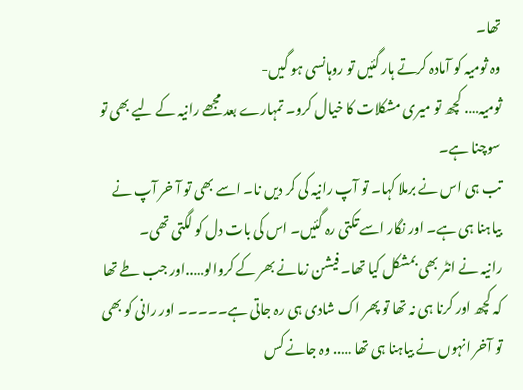تھا۔
وہ ثومیہ کو آمادہ کرتے ہار گئیں تو روہانسی ہو گیں-
ثومیہ…. کچھ تو میری مشکلات کا خیال کرو۔ تمہارے بعد مجھے رانیہ کے لیے بھی تو سوچنا ہے۔
تب ہی اس نے برملا کہا۔ تو آپ رانیہ کی کر دیں نا۔ اسے بھی تو آ خر آپ نے بیاہنا ہی ہے۔ اور نگار اسے تکتی رہ گئیں۔ اس کی بات دل کو لگتی تھی۔
رانیہ نے انٹر بھی بمشکل کیا تھا۔ فیشن زمانے بھر کے کروالو…..اور جب طے تھا کہ کچھ اور کرنا ہی نہ تھا تو پھر اک شادی ہی رہ جاتی ہے۔۔۔۔۔ اور رانی کو بھی تو آخر انہوں نے بیاہنا ہی تھا ….. وہ جانے کس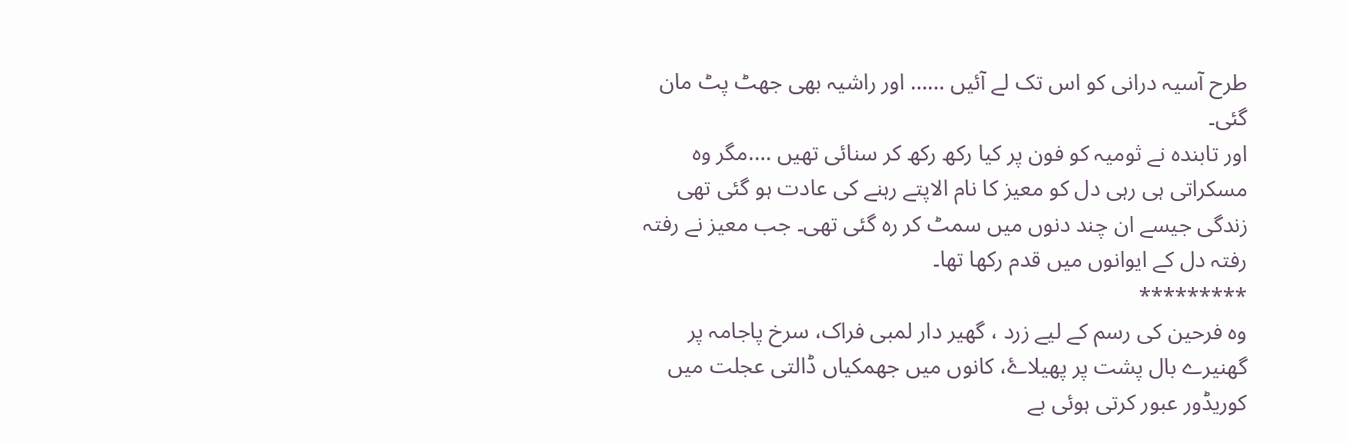طرح آسیہ درانی کو اس تک لے آئیں …… اور راشیہ بھی جھٹ پٹ مان گئی۔
اور تابندہ نے ثومیہ کو فون پر کیا رکھ رکھ کر سنائی تھیں ….مگر وہ مسکراتی ہی رہی دل کو معیز کا نام الاپتے رہنے کی عادت ہو گئی تھی زندگی جیسے ان چند دنوں میں سمٹ کر رہ گئی تھی۔ جب معیز نے رفتہ رفتہ دل کے ایوانوں میں قدم رکھا تھا۔
*********
وہ فرحین کی رسم کے لیے زرد ، گھیر دار لمبی فراک، سرخ پاجامہ پر گھنیرے بال پشت پر پھیلاۓ، کانوں میں جھمکیاں ڈالتی عجلت میں کوریڈور عبور کرتی ہوئی بے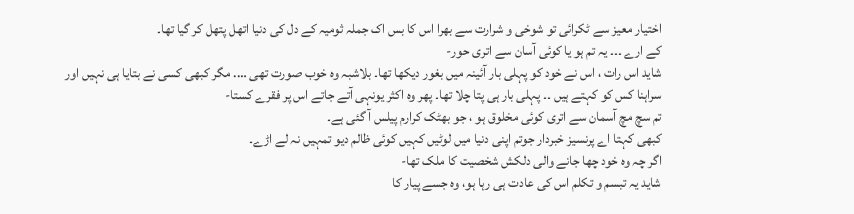اختیار معیز سے ٹکرائی تو شوخی و شرارت سے بھرا اس کا بس اک جملہ ثومیہ کے دل کی دنیا اتھل پتھل کر گیا تھا۔
کے ارے ۔۔۔ یہ تم ہو یا کوئی آسان سے اتری حور-
شاید اس رات ، اس نے خود کو پہلی بار آئینہ میں بغور دیکھا تھا۔ بلاشبہ وہ خوب صورت تھی …. مگر کبھی کسی نے بتایا ہی نہیں اور سراہنا کس کو کہتے ہیں ۔۔ پہلی بار ہی پتا چلا تھا۔ پھر وہ اکثر یونہی آتے جاتے اس پر فقرے کستا-
تم سچ مچ آسمان سے اتری کوئی مخلوق ہو ، جو بھٹک کرارم پیلس آ گئی ہے۔
کبھی کہتا اے پرنسیز خبردار جوتم اپنی دنیا میں لوٹیں کہیں کوئی ظالم دیو تمہیں نہ لے اڑے۔
اگر چہ وہ خود چھا جانے والی دلکش شخصیت کا ملک تھا-
شاید یہ تبسم و تکلم اس کی عادت ہی رہا ہو، وہ جسے پیار کا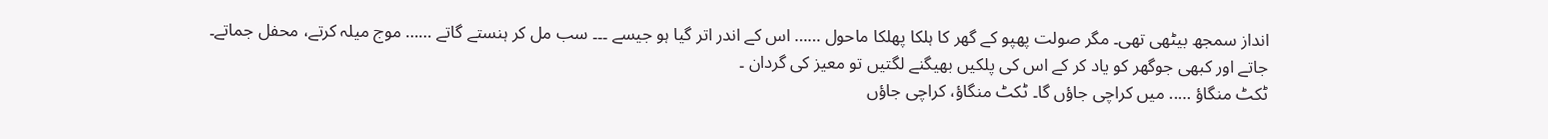انداز سمجھ بیٹھی تھی۔ مگر صولت پھپو کے گھر کا ہلکا پھلکا ماحول …… اس کے اندر اتر گیا ہو جیسے ۔۔۔ سب مل کر ہنستے گاتے …… موج میلہ کرتے، محفل جماتے۔ جاتے اور کبھی جوگھر کو یاد کر کے اس کی پلکیں بھیگنے لگتیں تو معیز کی گردان ۔
ٹکٹ منگاؤ ….. میں کراچی جاؤں گا۔ ٹکٹ منگاؤ، کراچی جاؤں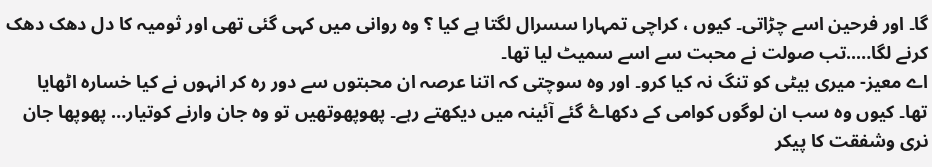گا۔ اور فرحین اسے چڑاتی۔ کیوں ، کراچی تمہارا سسرال لگتا ہے کیا ؟ وہ روانی میں کہی گئی تھی اور ثومیہ کا دل دھک دھک کرنے لگا…..تب صولت نے محبت سے اسے سمیٹ لیا تھا۔
اے معیز- میری بیٹی کو تنگ نہ کیا کرو۔ اور وہ سوچتی کہ اتنا عرصہ ان محبتوں سے دور رہ کر انہوں نے کیا خسارہ اٹھایا تھا۔ کیوں وہ سب ان لوگوں کوامی کے دکھاۓ گئے آئینہ میں دیکھتے رہے۔ پھوپھوتھیں تو وہ جان وارنے کوتیار… پھوپھا جان نری وشفقت کا پیکر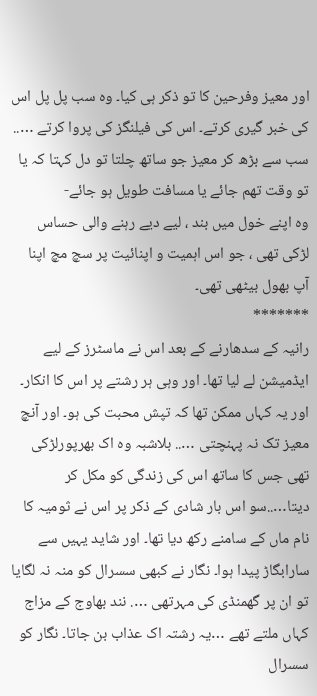اور معیز وفرحین کا تو ذکر ہی کیا۔ وہ سب پل پل اس کی خبر گیری کرتے۔ اس کی فیلنگز کی پروا کرتے ….. سب سے بڑھ کر معیز جو ساتھ چلتا تو دل کہتا کہ یا تو وقت تھم جائے یا مسافت طویل ہو جائے-
وہ اپنے خول میں بند ، لیے دیے رہنے والی حساس لڑکی تھی ، جو اس اہمیت و اپنائیت پر سچ مچ اپنا آپ بھول بیٹھی تھی۔
*******
رانیہ کے سدھارنے کے بعد اس نے ماسٹرز کے لیے ایڈمیشن لے لیا تھا۔ اور وہی ہر رشتے پر اس کا انکار۔ اور یہ کہاں ممکن تھا کہ تپش محبت کی ہو۔ اور آنچ معیز تک نہ پہنچتی ….. بلاشبہ وہ اک بھرپورلڑکی تھی جس کا ساتھ اس کی زندگی کو مکل کر دیتا…..سو اس بار شادی کے ذکر پر اس نے ثومیہ کا نام ماں کے سامنے رکھ دیا تھا۔ اور شاید یہیں سے سارابگاڑ پیدا ہوا۔ نگار نے کبھی سسرال کو منہ نہ لگایا تو ان پر گھمنڈی کی مہرتھی …. نند بھاوج کے مزاج کہاں ملتے تھے …یہ رشتہ اک عذاب بن جاتا۔ نگار کو سسرال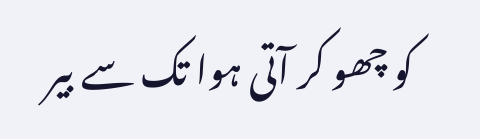کو چھو کر آتی ہوا تک سے بیر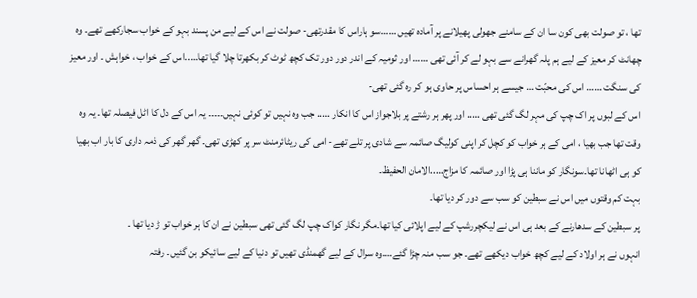تھا ، تو صولت بھی کون سا ان کے سامنے جھولی پھیلانے پر آمادہ تھیں ……سو ہاراس کا مقدرتھی- صولت نے اس کے لیے من پسند بہو کے خواب سجارکھے تھے۔ وہ چھانٹ کر معیز کے لیے ہم پلہ گھرانے سے بہو لے کر آئی تھی …… اور ثومیہ کے اندر دور دور تک کچھ ٹوٹ کر بکھرتا چلا گیا تھا…..اس کے خواب ، خواہش ۔ اور معیز کی سنگت …… اس کی محبّت … جیسے ہر احساس پر حاوی ہو کر رہ گئی تھی-
اس کے لبوں پر اک چپ کی مہر لگ گئی تھی ….. اور پھر ہر رشتے پر بلاجواز اس کا انکار ….. جب وہ نہیں تو کوئی نہیں۔۔۔۔۔ یہ اس کے دل کا اٹل فیصلہ تھا۔ یہ وہ وقت تھا جب بھیا ، امی کے ہر خواب کو کچل کر اپنی کولیگ صائمہ سے شادی پر تلے تھے- امی کی ریٹائرمنٹ سر پر کھڑی تھی۔ گھر گھر کی ذمہ داری کا بار اب بھیا کو ہی اٹھانا تھا۔سونگار کو ماننا ہی پڑا اور صائمہ کا مزاج…..الامان الحفیظ۔
بہت کم وقتوں میں اس نے سبطین کو سب سے دور کر دیا تھا۔
پر سبطین کے سدھارنے کے بعد ہی اس نے لیکچررشپ کے لیے اپلائی کیا تھا۔مگر نگار کواک چپ لگ گئی تھی سبطین نے ان کا ہر خواب تو ڑ دیا تھا ۔
انہوں نے ہر اولاد کے لیے کچھ خواب دیکھے تھے۔ جو سب منہ چڑا گئے….وہ سرال کے لیے گھمنڈی تھیں تو دنیا کے لیے سائیکو بن گئیں۔ رفتہ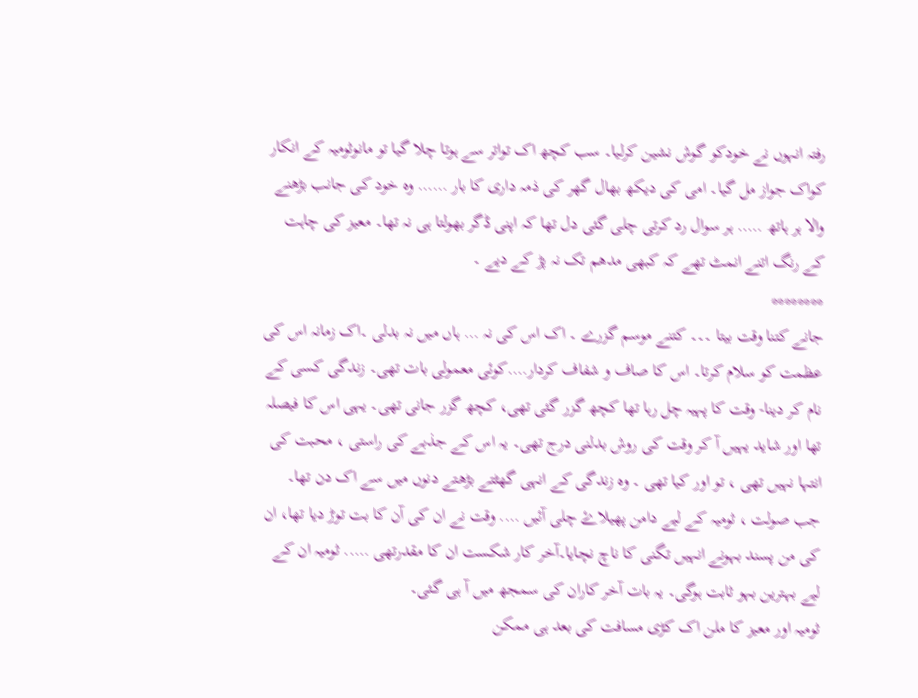رفتہ انہوں نے خودکو گوش نشین کرلیا۔ سب کچھ اک تواتر سے ہوتا چلا گیا تو مانوثومیہ کے انکار کواک جواز مل گیا۔ امی کی دیکھ بھال گھر کی ذمہ داری کا بار …… وہ خود کی جانب بڑھنے والا ہر ہاتھ ….. ہر سوال رد کرتی چلی گئی دل تھا کہ اپنی ڈگر بھولتا ہی نہ تھا۔ معیز کی چاہت کے رنگ اتنے انمٹ تھے کہ کبھی مدھم تک نہ پڑ کے دیے ۔
********
جانے کتنا وقت بیتا ۔۔۔ کتنے موسم گزرے ۔ اک اس کی نہ … ہاں میں نہ بدلی ۔اک زمانہ اس کی عظمت کو سلام کرتا۔ اس کا صاف و شفاف کردار….کوئی معمولی بات تھی۔ زندگی کسی کے نام کر دینا- وقت کا پہیہ چل رہا تھا کچھ گزر گئی تھی، کچھ گزر جانی تھی۔ یہی اس کا فیصلہ تھا اور شاید یہیں آ کر وقت کی روش بدلنی درج تھی۔ یہ اس کے جذبے کی راستی ، محبت کی انتہا نہیں تھی ، تو اور کیا تھی ۔ وہ زندگی کے انہی گھٹتے بڑھتے دنوں میں سے اک دن تھا۔ جب صولت ، ثومیہ کے لیے دامن پھیلاۓ چلی آئیں …. وقت نے ان کی آن کا بت توڑ دیا تھا، ان کی من پسند بہونے انہیں تگنی کا ناچ نچایا۔آخر کار شکست ان کا مقدرتھی ….. ثومیہ ان کے لیے بہترین بہو ثابت ہوگی۔ یہ بات آخر کاران کی سمجھ میں آ ہی گئی۔
ثومیہ اور معیز کا ملن اک کڑی مسافت کی بعد ہی ممکن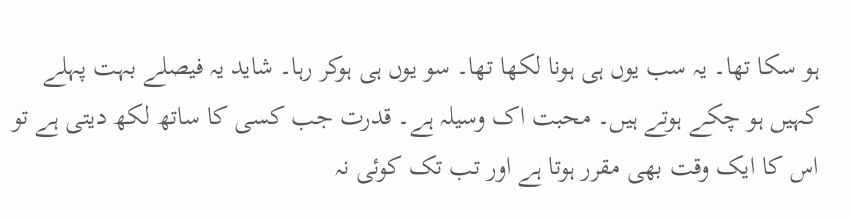ہو سکا تھا۔ یہ سب یوں ہی ہونا لکھا تھا۔ سو یوں ہی ہوکر رہا۔ شاید یہ فیصلے بہت پہلے کہیں ہو چکے ہوتے ہیں۔ محبت اک وسیلہ ہے۔ قدرت جب کسی کا ساتھ لکھ دیتی ہے تو اس کا ایک وقت بھی مقرر ہوتا ہے اور تب تک کوئی نہ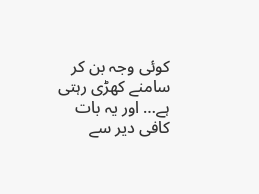کوئی وجہ بن کر سامنے کھڑی رہتی ہے… اور یہ بات کافی دیر سے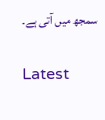سمجھ میں آتی ہے۔

Latest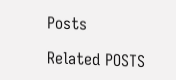Posts

Related POSTS